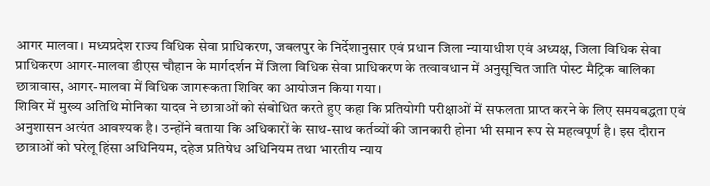आगर मालवा। मध्यप्रदेश राज्य विधिक सेवा प्राधिकरण, जबलपुर के निर्देशानुसार एवं प्रधान जिला न्यायाधीश एवं अध्यक्ष, जिला विधिक सेवा प्राधिकरण आगर-मालवा डीएस चौहान के मार्गदर्शन में जिला विधिक सेवा प्राधिकरण के तत्वावधान में अनुसूचित जाति पोस्ट मैट्रिक बालिका छात्रावास, आगर-मालवा में विधिक जागरूकता शिविर का आयोजन किया गया।
शिविर में मुख्य अतिथि मोनिका यादव ने छात्राओं को संबोधित करते हुए कहा कि प्रतियोगी परीक्षाओं में सफलता प्राप्त करने के लिए समयबद्धता एवं अनुशासन अत्यंत आवश्यक है। उन्होंने बताया कि अधिकारों के साथ-साथ कर्तव्यों की जानकारी होना भी समान रूप से महत्वपूर्ण है। इस दौरान छात्राओं को घरेलू हिंसा अधिनियम, दहेज प्रतिषेध अधिनियम तथा भारतीय न्याय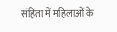संहिता में महिलाओं के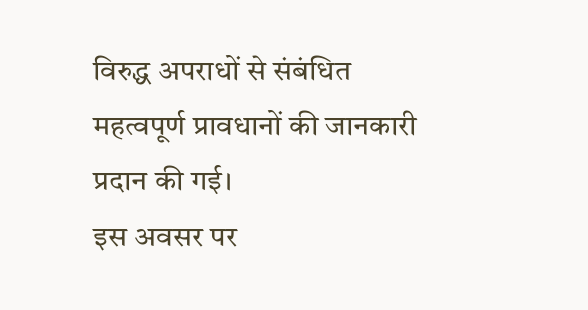विरुद्ध अपराधों से संबंधित महत्वपूर्ण प्रावधानों की जानकारी प्रदान की गई।
इस अवसर पर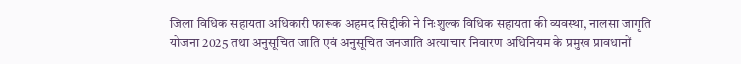जिला विधिक सहायता अधिकारी फारूक अहमद सिद्दीकी ने निःशुल्क विधिक सहायता की व्यवस्था, नालसा जागृति योजना 2025 तथा अनुसूचित जाति एवं अनुसूचित जनजाति अत्याचार निवारण अधिनियम के प्रमुख प्रावधानों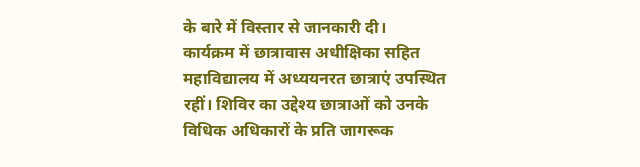के बारे में विस्तार से जानकारी दी।
कार्यक्रम में छात्रावास अधीक्षिका सहित महाविद्यालय में अध्ययनरत छात्राएं उपस्थित रहीं। शिविर का उद्देश्य छात्राओं को उनके विधिक अधिकारों के प्रति जागरूक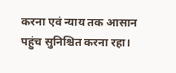करना एवं न्याय तक आसान पहुंच सुनिश्चित करना रहा।